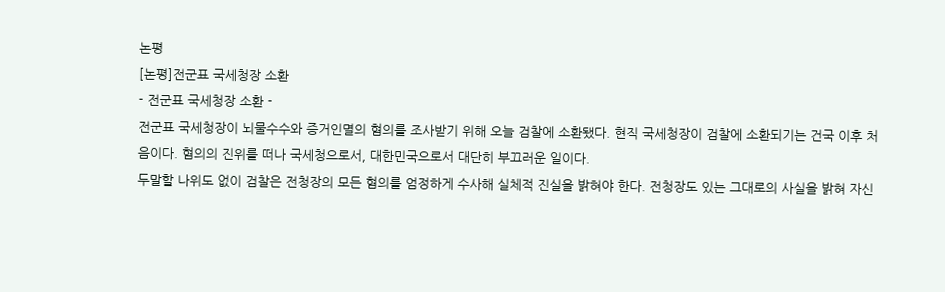논평
[논평]전군표 국세청장 소환
- 전군표 국세청장 소환 -
전군표 국세청장이 뇌물수수와 증거인멸의 혐의를 조사받기 위해 오늘 검찰에 소환됐다. 현직 국세청장이 검찰에 소환되기는 건국 이후 처음이다. 혐의의 진위를 떠나 국세청으로서, 대한민국으로서 대단히 부끄러운 일이다.
두말할 나위도 없이 검찰은 전청장의 모든 혐의를 엄정하게 수사해 실체적 진실을 밝혀야 한다. 전청장도 있는 그대로의 사실을 밝혀 자신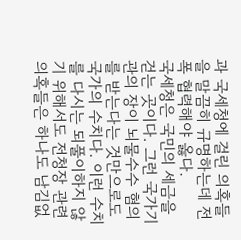과 국세청에 걸린 의혹들을 말끔히 규명하는데 전폭 협력해야 옳다.
국세청은 국민의 세금을 걷는 곳이다. 그런 국가기관의 장이 뇌물수수 혐의를 받는다는 것만으로도 국가의 수치다. 이런 수치를 다시는 되풀이하지 않기 위해서도 전청장 관련 의혹들은 하나도 남김없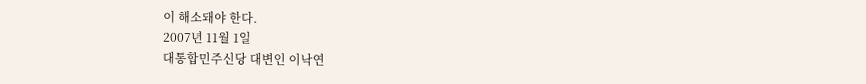이 해소돼야 한다.
2007년 11월 1일
대통합민주신당 대변인 이낙연